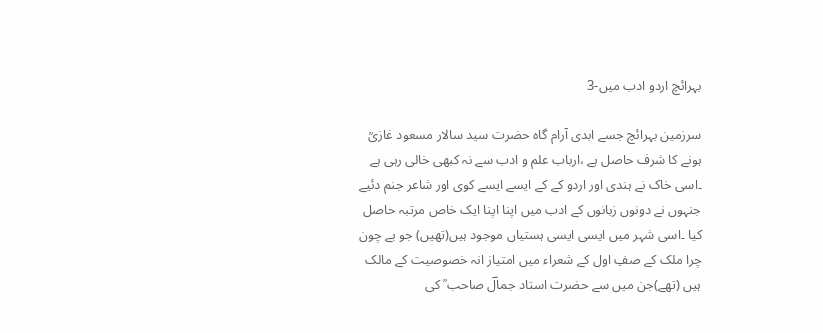بہرائچ اردو ادب میں-3

سرزمین بہرائچ جسے ابدی آرام گاہ حضرت سید سالار مسعود غازیؒ ہونے کا شرف حاصل ہے ،ارباب علم و ادب سے نہ کبھی خالی رہی ہے ۔اسی خاک نے ہندی اور اردو کے کے ایسے ایسے کوی اور شاعر جنم دئیے جنہوں نے دونوں زبانوں کے ادب میں اپنا اپنا ایک خاص مرتبہ حاصل کیا ۔اسی شہر میں ایسی ایسی ہستیاں موجود ہیں(تھیں) جو بے چون چرا ملک کے صفِ اول کے شعراء میں امتیاز انہ خصوصیت کے مالک ہیں (تھے)جن میں سے حضرت استاد جمالؔ صاحب ؒ کی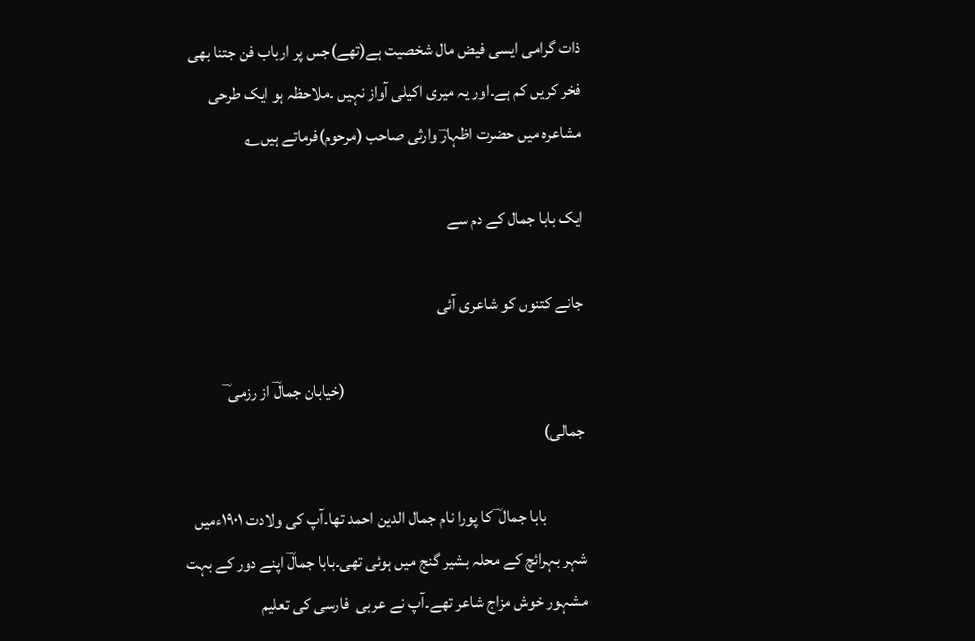ذات گرامی ایسی فیض مال شخصیت ہے(تھے)جس پر ارباب فن جتنا بھی فخر کریں کم ہے۔اور یہ میری اکیلی آواز نہیں ۔ملاحظہ ہو ایک طرحی مشاعرہ میں حضرت اظہارؔ وارثی صاحب (مرحوم)فرماتے ہیں؎

ایک بابا جمال کے دم سے

جانے کتنوں کو شاعری آئی

                                                                        (خیابان جمالؔ از رزمی ؔ جمالی)

            بابا جمال ؔ کا پورا نام جمال الدین احمد تھا۔آپ کی ولادت ۱۹۰۱ءمیں شہر بہرائچ کے محلہ بشیر گنج میں ہوئی تھی۔بابا جمالؔ اپنے دور کے بہت مشہور خوش مزاج شاعر تھے۔آپ نے عربی  فارسی کی تعلیم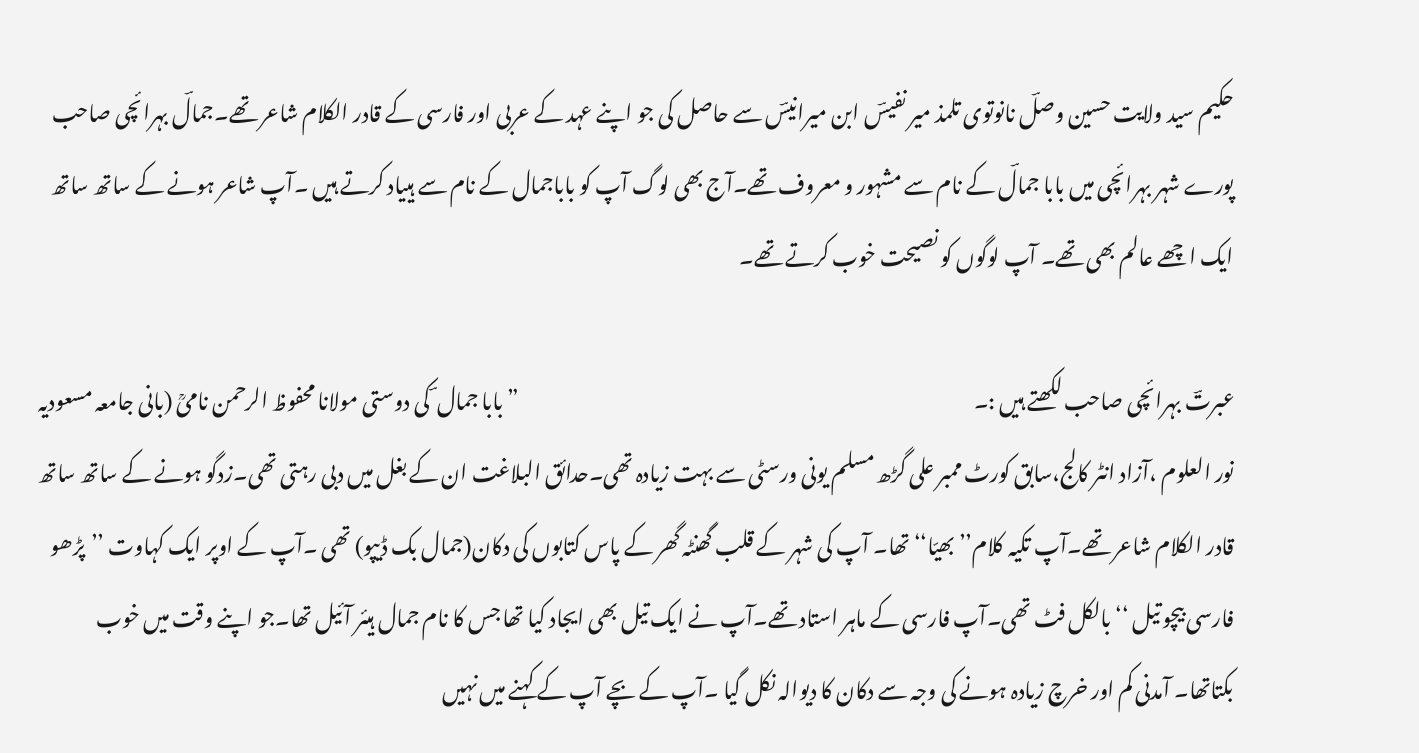حکیم سید ولایت حسین وصلؔ نانوتوی تلمذ میر نفیسؔ ابن میرانیسؔ سے حاصل کی جو اپنے عہد کے عربی اور فارسی کے قادر الکلام شاعر تھے۔جمالؔ بہرائچی صاحب پورے شہر بہرائچی میں بابا جمالؔ کے نام سے مشہور و معروف تھے۔آج بھی لوگ آپ کو باباجمال کے نام سے ہییاد کرتے ہیں ۔آپ شاعر ہونے کے ساتھ ساتھ ایک اچھے عالم بھی تھے۔ آپ لوگوں کو نصیحت خوب کرتے تھے۔

عبرتؔ بہرائچی صاحب لکھتے ہیں :۔                                                                                                                   ”بابا جمال ؔ کی دوستی مولانا محفوظ الرحمن نامیؒ (بانی جامعہ مسعودیہ نور العلوم ،آزاد انٹر کالج،سابق کورٹ ممبر علی گڑھ مسلم یونی ورسٹی سے بہت زیادہ تھی۔حدائق البلاغت ان کے بغل میں دبی رہتی تھی۔زدگو ہونے کے ساتھ ساتھ قادر الکلام شاعر تھے۔آپ تکیہ کلام’’ بھیّا‘‘ تھا۔ آپ کی شہر کے قلب گھنٹہ گھر کے پاس کتابوں کی دکان(جمال بک ڈیپو) تھی ۔آپ کے اوپر ایک کہاوت ’’پڑھو فارسی بیچو تیل ‘‘ بالکل فٹ تھی۔آپ فارسی کے ماہر استاد تھے۔آپ نے ایک تیل بھی ایجاد کیا تھا جس کا نام جمال ہیئر آ ئیل تھا۔جو اپنے وقت میں خوب بکتاتھا۔ آمدنی کم اور خرچ زیادہ ہونے کی وجہ سے دکان کا دیوالہ نکل گیا ۔آپ کے بچے آپ کے کہنے میں نہیں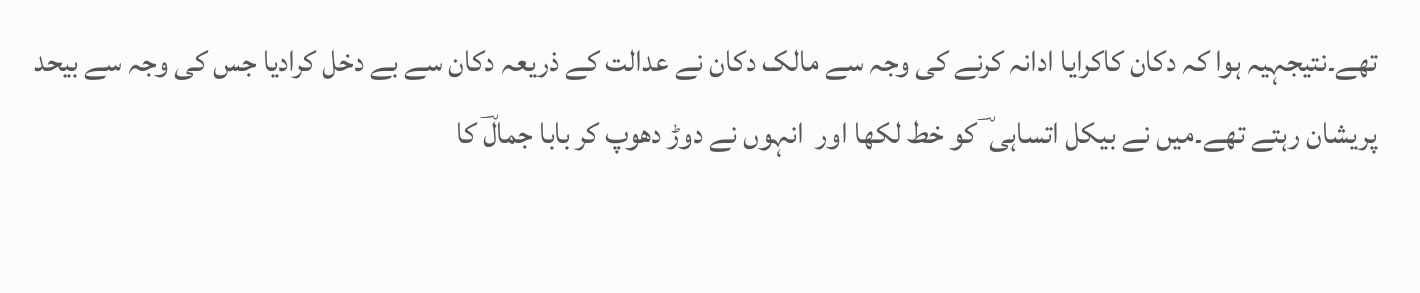تھے۔نتیجہیہ ہوا کہ دکان کاکرایا ادانہ کرنے کی وجہ سے مالک دکان نے عدالت کے ذریعہ دکان سے بے دخل کرادیا جس کی وجہ سے بیحد پریشان رہتے تھے۔میں نے بیکل اتساہی ؔ کو خط لکھا اور  انہوں نے دوڑ دھوپ کر بابا جمالؔ کا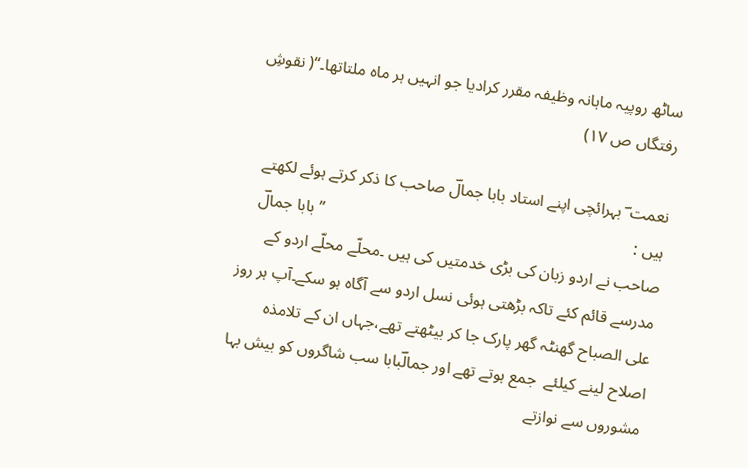ساٹھ روپیہ ماہانہ وظیفہ مقرر کرادیا جو انہیں ہر ماہ ملتاتھا۔“( نقوشِ رفتگاں ص ۱۷)

نعمت ؔ بہرائچی اپنے استاد بابا جمالؔ صاحب کا ذکر کرتے ہوئے لکھتے ہیں :                                                                           ” بابا جمالؔ صاحب نے اردو زبان کی بڑی خدمتیں کی ہیں ۔محلّے محلّے اردو کے مدرسے قائم کئے تاکہ بڑھتی ہوئی نسل اردو سے آگاہ ہو سکے۔آپ ہر روز علی الصباح گھنٹہ گھر پارک جا کر بیٹھتے تھے،جہاں ان کے تلامذہ اصلاح لینے کیلئے  جمع ہوتے تھے اور جمالؔبابا سب شاگروں کو بیش بہا مشوروں سے نوازتے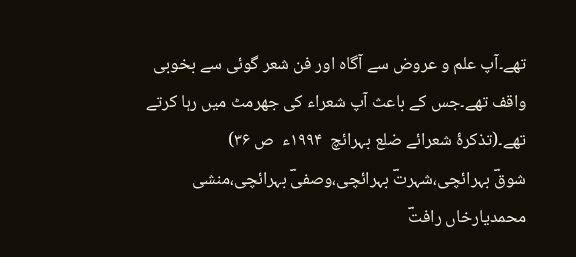تھے۔آپ علم و عروض سے آگاہ اور فن شعر گوئی سے بخوبی واقف تھے۔جس کے باعث آپ شعراء کی جھرمٹ میں رہا کرتے تھے۔(تذکرۂ شعرائے ضلع بہرائچ  ۱۹۹۴ء  ص ۳۶)                         شوقؔ بہرائچی،شہرتؔ بہرائچی،وصفیؔ بہرائچی،منشی محمدیارخاں رافتؔ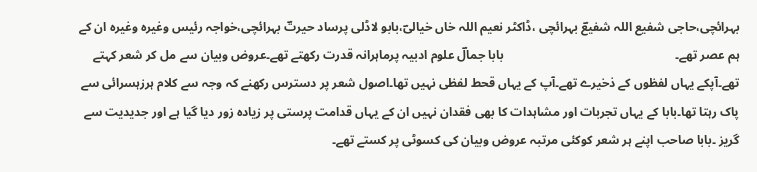بہرائچی،حاجی شفیع اللہ شفیعؔ بہرائچی ،ڈاکٹر نعیم اللہ خاں خیالیؔ،بابو لاڈلی پرساد حیرتؔ بہرائچی،خواجہ رئیس وغیرہ وغیرہ ان کے ہم عصر تھے۔                                                       بابا جمالؔ علوم ادبیہ پرماہرانہ قدرت رکھتے تھے۔عروض وبیان سے مل کر شعر کہتے تھے۔آپکے یہاں لفظوں کے ذخیرے تھے۔آپ کے یہاں قحط لفظی نہیں تھا۔اصول شعر پر دسترس رکھنے کہ وجہ سے کلام ہرزہسرائی سے پاک رہتا تھا۔بابا کے یہاں تجربات اور مشاہدات کا بھی فقدان نہیں ان کے یہاں قدامت پرستی پر زیادہ زور دیا گیا ہے اور جدیدیت سے گریز ۔بابا صاحب اپنے ہر شعر کوکئی مرتبہ عروض وبیان کی کسوٹی پر کستے تھے۔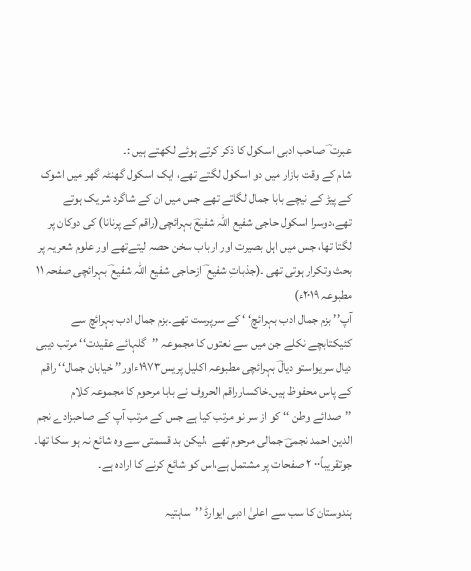عبرت ؔ صاحب ادبی اسکول کا ذکر کرتے ہوئے لکھتے ہیں :۔                                                                                        شام کے وقت بازار میں دو اسکول لگتے تھے، ایک اسکول گھنٹہ گھر میں اشوک کے پیڑ کے نیچے بابا جمال لگاتے تھے جس میں ان کے شاگرد شریک ہوتے تھے،دوسرا اسکول حاجی شفیع اللہ شفیعؔ بہرائچی(راقم کے پرنانا) کی دوکان پر لگتا تھا، جس میں اہل بصیرت اور ارباب سخن حصہ لیتےتھے اور علوم شعریہ پر بحث وتکرار ہوتی تھی ۔(جذباتِ شفیع ؔ ازحاجی شفیع اللہ شفیع ؔ بہرائچی صفحہ ۱۱ مطبوعہ ۲۰۱۹ء)                                                                                                                                   آپ’’ بزم جمال ادب بہرائچ‘ ‘ کے سرپرست تھے۔بزم جمال ادب بہرائچ سے کئیکتابچے نکلے جن میں سے نعتوں کا مجموعہ ’’گلہائے عقیدت‘‘ مرتب دیبی دیال سریواستو دیالؔ بہرائچی مطبوعہ اکلیل پریس۱۹۷۳ءاور’’ خیابان جمال‘‘ راقم کے پاس محفوظ ہیں۔خاکسارراقم الحروف نے بابا مرحوم کا مجموعہ کلام ’’صدائے وطن ‘‘ کو از سر نو مرتب کیا ہے جس کے مرتب آپ کے صاحبزادے نجم الدین احمد نجمیؔ جمالی مرحوم تھے  ،لیکن بد قسمتی سے وہ شائع نہ ہو سکا تھا۔ جوتقریباً۰۰ ۲ صفحات پر مشتمل ہے،اس کو شائع کرنے کا ارادہ ہے۔

ہندوستان کا سب سے اعلیٰ ادبی ایوارڈ ’’ساہتیہ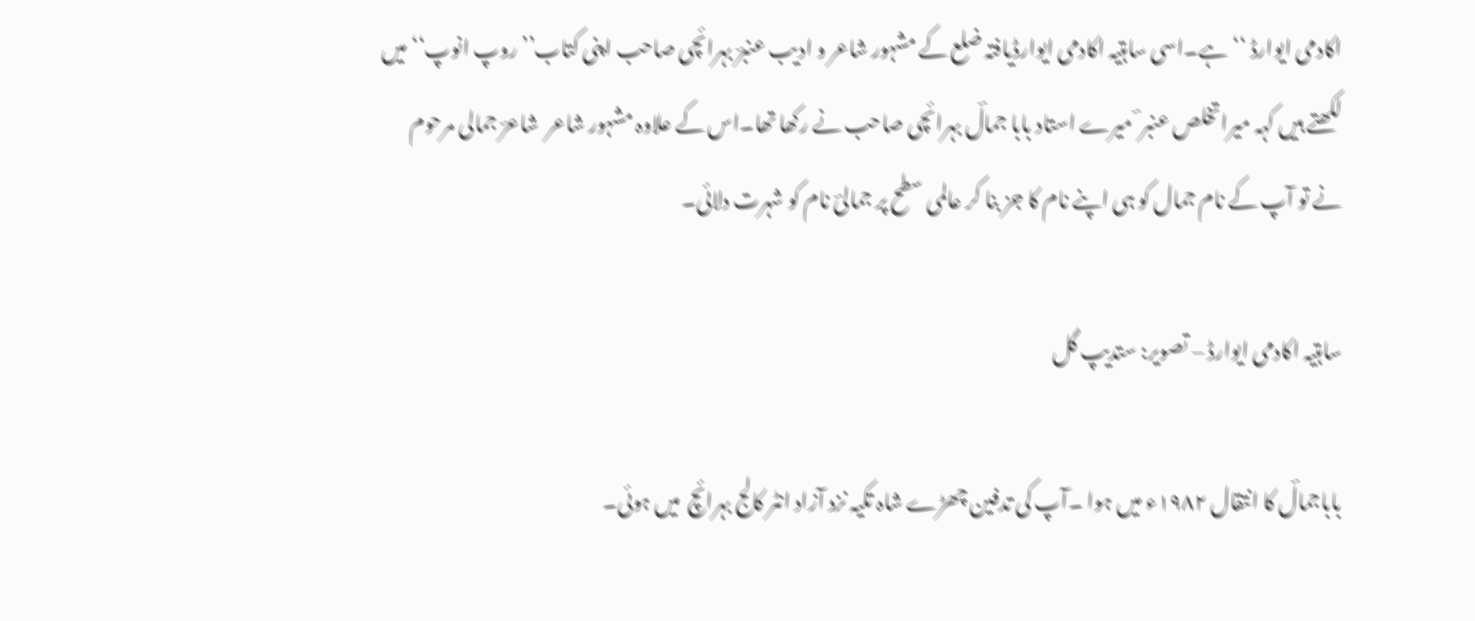اکادمی ایوارڈ ‘‘ہے۔اسی ساہتیہ اکادمی ایوارڈیافتہ ضلع کے مشہور شاعر و ادیب عنبرؔ بہرائچی صاحب اپنی کتاب’’ روپ انوپ‘‘ میں لکھتے ہیں کہہ میراتخلص عنبر ؔ میرے استاد بابا جمالؔ بہرائچی صاحب نے رکھا تھا۔اس کے علاوہ مشہور شاعر  شاعرؔ جمالی مرحوم نے تو آپ کے نام جمال کو ہی اپنے نام کا جز بنا کر عالمی سطح پر جمالیؔ نام کو شہرت دلائی۔

ساہتیہ اکادمی ایوارڈ – تصویر: ستدیپ گل

باباجمالؔ کا انتقال ۱۹۸۲ء میں ہوا ۔آپ کی تدفین چھڑے شاہ تکیہ نزد آزاد انٹر کالج بہرائچ  میں ہوئی۔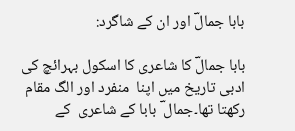بابا جمالؔ اور ان کے شاگرد:

بابا جمالؔ کا شاعری کا اسکول بہرائچ کی ادبی تاریخ میں اپنا  منفرد اور الگ مقام رکھتا تھا۔جمال ؔ بابا کے شاعری  کے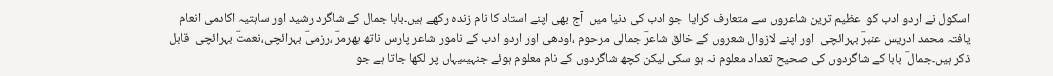اسکول نے اردو ادب کو  عظیم ترین شاعروں سے متعارف کرایا  جو ادب کی دنیا میں  آج بھی اپنے استاد کا نام زندہ رکھے ہیں۔بابا جمال کے شاگرد رشید اور ساہتیہ اکادمی انعام یافتہ محمد ادریس عنبرؔ بہرائچی  اور اپنے لازوال شعروں کے خالق شاعرؔ جمالی مرحوم ،اودھی اور اردو ادب کے نامور شاعر پارس ناتھ بھرمرؔ ،رزمیؔ بہرائچی،نعمتؔ بہرائچی  قابل  ذکر ہیں۔جمال ؔ بابا کے شاگردوں کی صحیح تعداد معلوم نہ ہو سکی لیکن کچھ شاگردوں کے نام معلوم ہوئے جنہیںیہاں پر لکھا جاتا ہے جو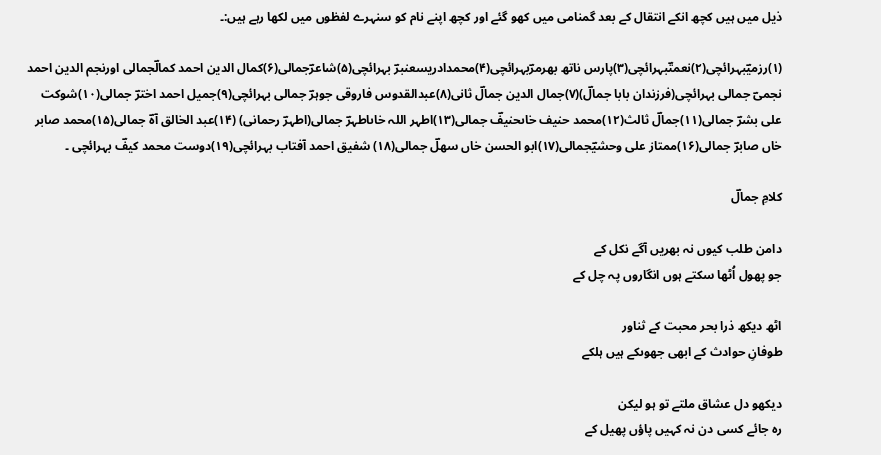ذیل میں ہیں کچھ انکے انتقال کے بعد گمنامی میں کھو گئے اور کچھ اپنے نام کو سنہرے لفظوں میں لکھا رہے ہیں:۔

(۱)رزمیؔبہرائچی(۲)نعمتؔبہرائچی(۳)پارس ناتھ بھرمرؔبہرائچی(۴)محمدادریسعنبرؔ بہرائچی(۵)شاعرؔجمالی(۶)کمال الدین احمد کمالؔجمالی اورنجم الدین احمد نجمیؔ جمالی بہرائچی(فرزندان بابا جمالؔ)(۷)جمال الدین جمالؔ ثانی(۸)عبدالقدوس فاروقی جوہرؔ جمالی بہرائچی(۹)جمیل احمد اخترؔ جمالی(۱۰)شوکت علی بشرؔ جمالی(۱۱)جمالؔ ثالث(۱۲)محمد حنیف خاںحنیفؔ جمالی(۱۳)اطہر اللہ خاںاطہرؔ جمالی(اطہرؔ رحمانی) (۱۴)عبد الخالق آہؔ جمالی(۱۵)محمد صابر خاں صابرؔ جمالی(۱۶)ممتاز علی وحشیؔجمالی(۱۷)ابو الحسن خاں سھلؔ جمالی(۱۸) شفیق احمد آفتاب بہرائچی(۱۹)دوست محمد کیفؔ بہرائچی ۔

کلامِ جمالؔ

دامن طلب کیوں نہ بھریں آگے نکل کے
جو پھول اُٹھا سکتے ہوں انگاروں پہ چل کے

اٹھ دیکھ ذرا بحر محبت کے ثناور
طوفانِ حوادث کے ابھی جھوںکے ہیں ہلکے

دیکھو دل عشاق ملتے تو ہو لیکن
رہ جائے کسی دن نہ کہیں پاؤں پھیل کے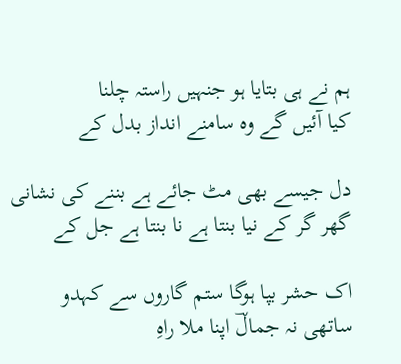ہم نے ہی بتایا ہو جنہیں راستہ چلنا
کیا آئیں گے وہ سامنے انداز بدل کے

دل جیسے بھی مٹ جائے ہے بننے کی نشانی
گھر گر کے نیا بنتا ہے نا بنتا ہے جل کے

اک حشر بپا ہوگا ستم گاروں سے کہدو
ساتھی نہ جمالؔ اپنا ملا راہِ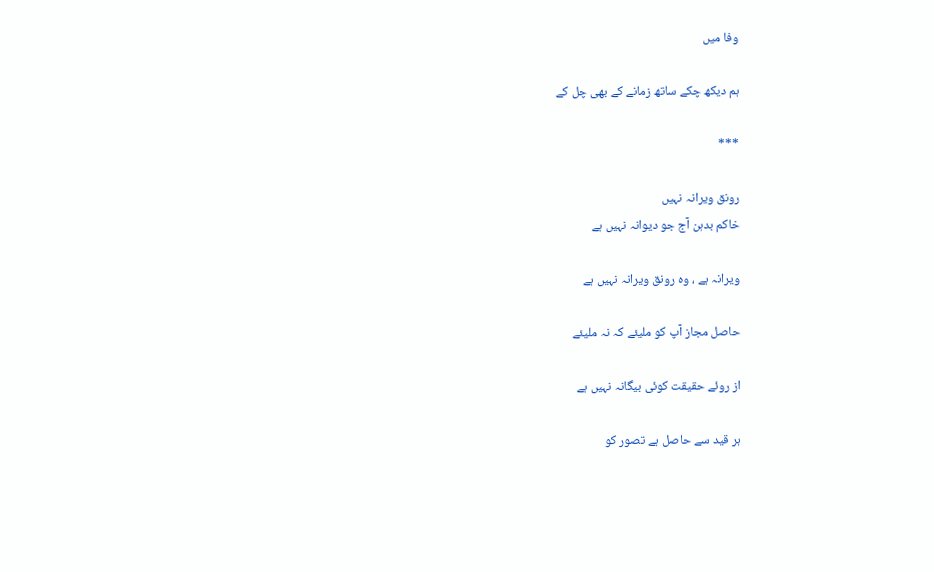وفا میں

ہم دیکھ چکے ساتھ زمانے کے بھی چل کے

***

رونق ویرانہ نہیں
خاکم بدہن آج جو دیوانہ نہیں ہے

ویرانہ ہے ، وہ رونق ویرانہ نہیں ہے

حاصل مجاز آپ کو ملیئے کہ نہ ملیئے

از روئے حقیقت کوئی بیگانہ نہیں ہے

ہر قید سے حاصل ہے تصور کو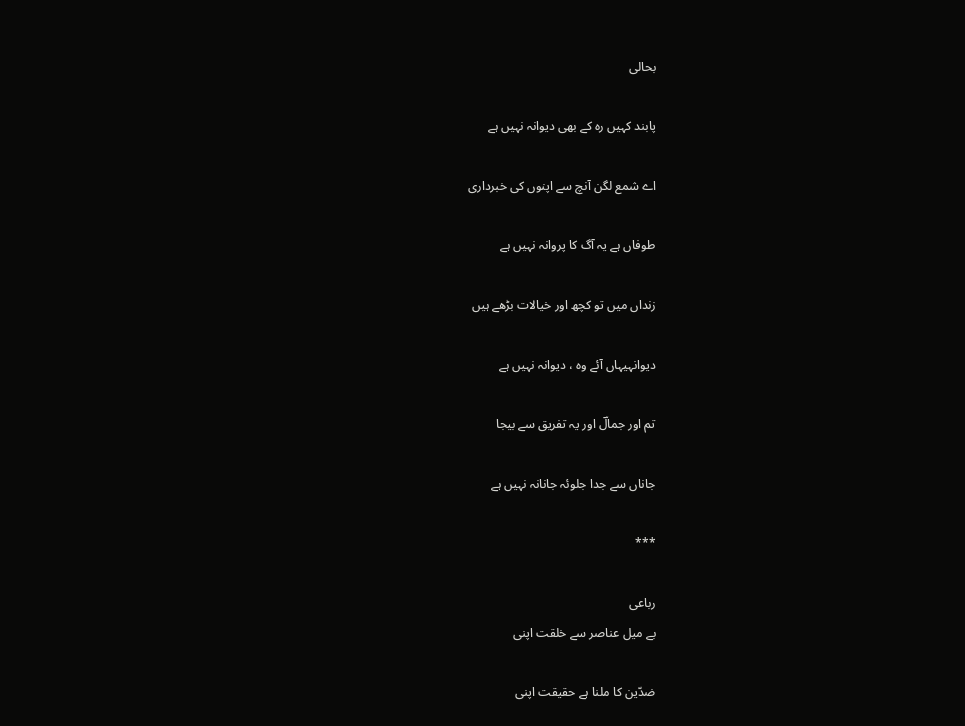بحالی

پابند کہیں رہ کے بھی دیوانہ نہیں ہے

اے شمع لگن آنچ سے اپنوں کی خبرداری

طوفاں ہے یہ آگ کا پروانہ نہیں ہے

زنداں میں تو کچھ اور خیالات بڑھے ہیں

دیوانہیہاں آئے وہ ، دیوانہ نہیں ہے

تم اور جمالؔ اور یہ تفریق سے بیجا

جاناں سے جدا جلوئہ جانانہ نہیں ہے

***

رباعی
بے میل عناصر سے خلقت اپنی

ضدّین کا ملنا ہے حقیقت اپنی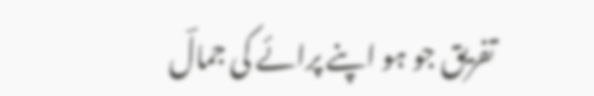تفریق جو ہو اپنے پرائے کی جمالؔ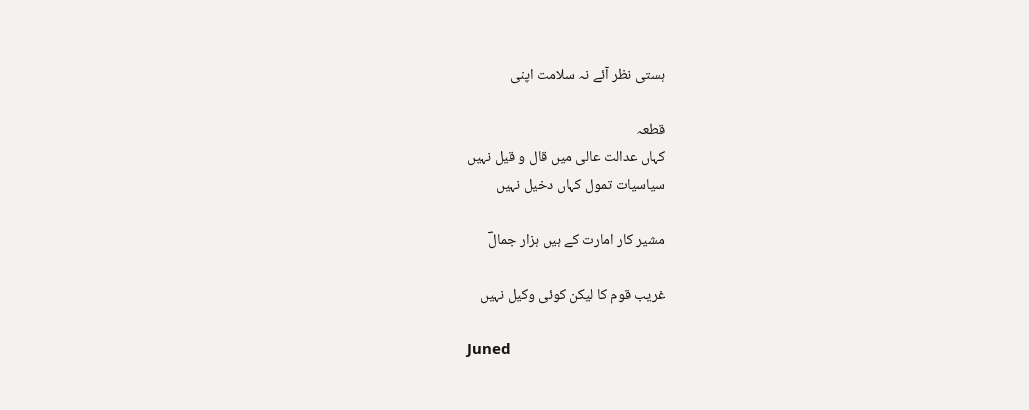ہستی نظر آئے نہ سلامت اپنی

قطعہ
کہاں عدالت عالی میں قال و قیل نہیں
سیاسیات تمول کہاں دخیل نہیں

مشیر کار امارت کے ہیں ہزار جمالؔ

غریب قوم کا لیکن کوئی وکیل نہیں

Juned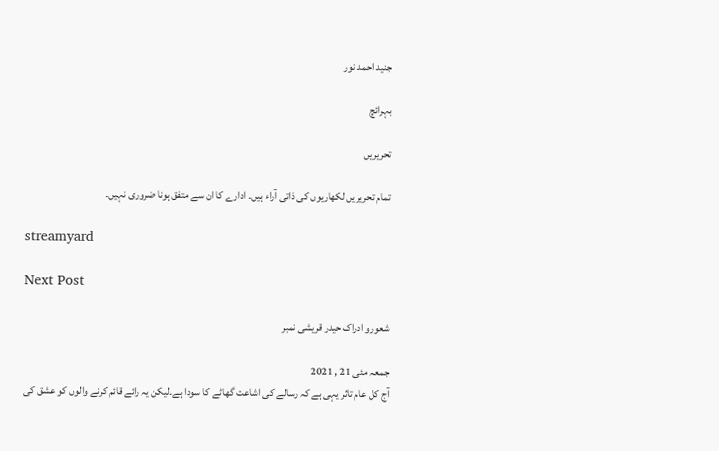جنید احمد نور

بہرائچ

تحریریں

تمام تحریریں لکھاریوں کی ذاتی آراء ہیں۔ ادارے کا ان سے متفق ہونا ضروری نہیں۔

streamyard

Next Post

شعورو ادراک حیدر قریشی نمبر

جمعہ مئی 21 , 2021
آج کل عام تاثر یہی ہے کہ رسالے کی اشاعت گھاٹے کا سودا ہے۔لیکن یہ رائے قائم کرنے والوں کو عشق کی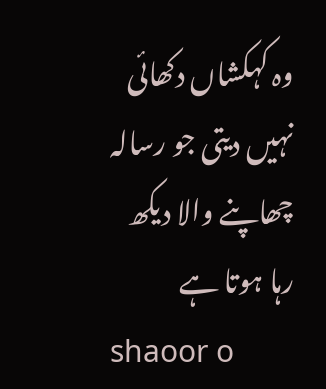وہ کہکشاں دکھائی نہیں دیتی جو رسالہ چھاپنے والا دیکھ رہا ہوتا ہے
shaoor o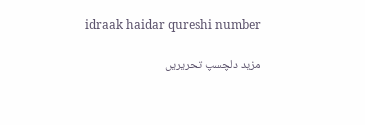idraak haidar qureshi number

مزید دلچسپ تحریریں